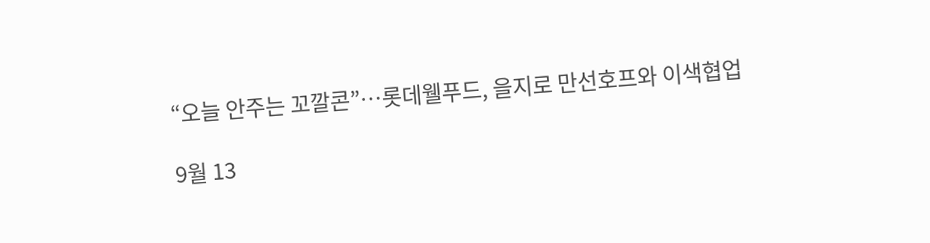“오늘 안주는 꼬깔콘”…롯데웰푸드, 을지로 만선호프와 이색협업

9월 13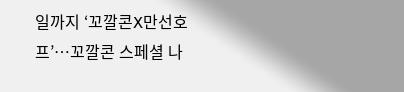일까지 ‘꼬깔콘X만선호프’…꼬깔콘 스페셜 나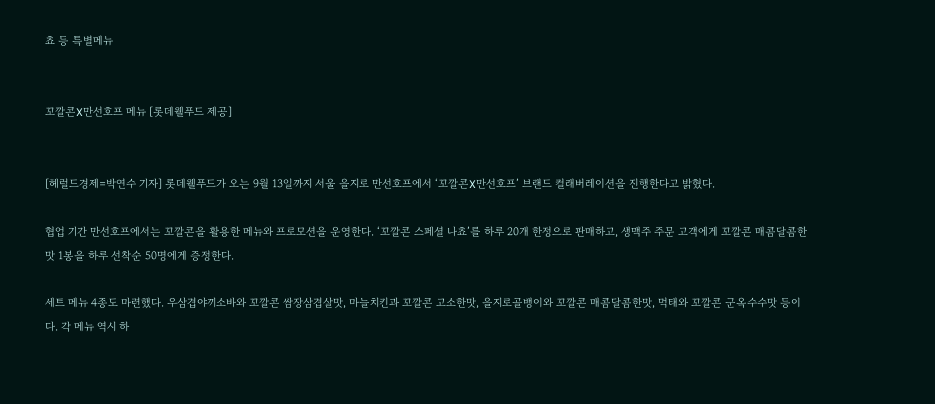쵸 등 특별메뉴


꼬깔콘X만선호프 메뉴 [롯데웰푸드 제공]


[헤럴드경제=박연수 기자] 롯데웰푸드가 오는 9월 13일까지 서울 을지로 만선호프에서 ‘꼬깔콘X만선호프’ 브랜드 컬래버레이션을 진행한다고 밝혔다.

협업 기간 만선호프에서는 꼬깔콘을 활용한 메뉴와 프로모션을 운영한다. ‘꼬깔콘 스페셜 나쵸’를 하루 20개 한정으로 판매하고, 생맥주 주문 고객에게 꼬깔콘 매콤달콤한맛 1봉을 하루 선착순 50명에게 증정한다.

세트 메뉴 4종도 마련했다. 우삼겹야끼소바와 꼬깔콘 쌈장삼겹살맛, 마늘치킨과 꼬깔콘 고소한맛, 을지로골뱅이와 꼬깔콘 매콤달콤한맛, 먹태와 꼬깔콘 군옥수수맛 등이다. 각 메뉴 역시 하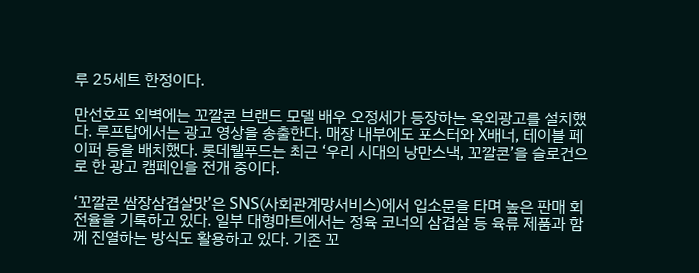루 25세트 한정이다.

만선호프 외벽에는 꼬깔콘 브랜드 모델 배우 오정세가 등장하는 옥외광고를 설치했다. 루프탑에서는 광고 영상을 송출한다. 매장 내부에도 포스터와 X배너, 테이블 페이퍼 등을 배치했다. 롯데웰푸드는 최근 ‘우리 시대의 낭만스낵, 꼬깔콘’을 슬로건으로 한 광고 캠페인을 전개 중이다.

‘꼬깔콘 쌈장삼겹살맛’은 SNS(사회관계망서비스)에서 입소문을 타며 높은 판매 회전율을 기록하고 있다. 일부 대형마트에서는 정육 코너의 삼겹살 등 육류 제품과 함께 진열하는 방식도 활용하고 있다. 기존 꼬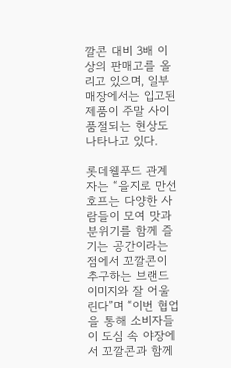깔콘 대비 3배 이상의 판매고를 올리고 있으며, 일부 매장에서는 입고된 제품이 주말 사이 품절되는 현상도 나타나고 있다.

롯데웰푸드 관계자는 “을지로 만선호프는 다양한 사람들이 모여 맛과 분위기를 함께 즐기는 공간이라는 점에서 꼬깔콘이 추구하는 브랜드 이미지와 잘 어울린다”며 “이번 협업을 통해 소비자들이 도심 속 야장에서 꼬깔콘과 함께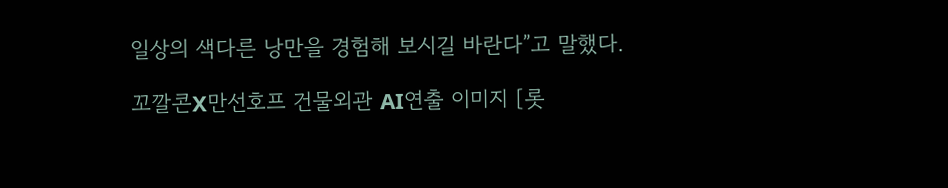일상의 색다른 낭만을 경험해 보시길 바란다”고 말했다.

꼬깔콘X만선호프 건물외관 AI연출 이미지 [롯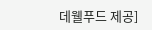데웰푸드 제공]